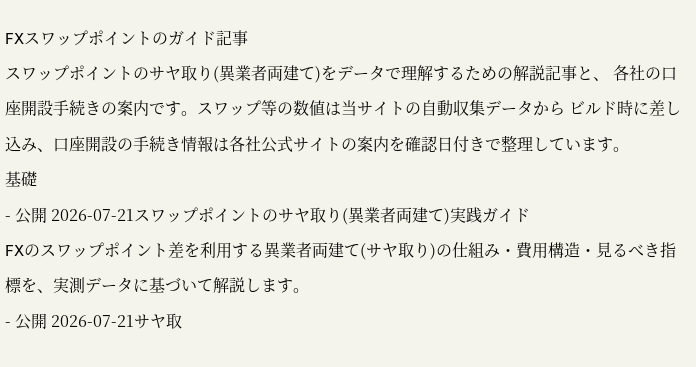FXスワップポイントのガイド記事
スワップポイントのサヤ取り(異業者両建て)をデータで理解するための解説記事と、 各社の口座開設手続きの案内です。スワップ等の数値は当サイトの自動収集データから ビルド時に差し込み、口座開設の手続き情報は各社公式サイトの案内を確認日付きで整理しています。
基礎
- 公開 2026-07-21スワップポイントのサヤ取り(異業者両建て)実践ガイド
FXのスワップポイント差を利用する異業者両建て(サヤ取り)の仕組み・費用構造・見るべき指標を、実測データに基づいて解説します。
- 公開 2026-07-21サヤ取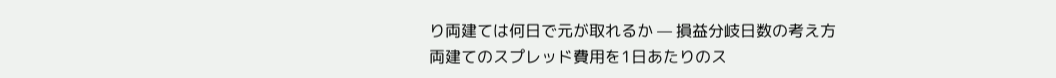り両建ては何日で元が取れるか — 損益分岐日数の考え方
両建てのスプレッド費用を1日あたりのス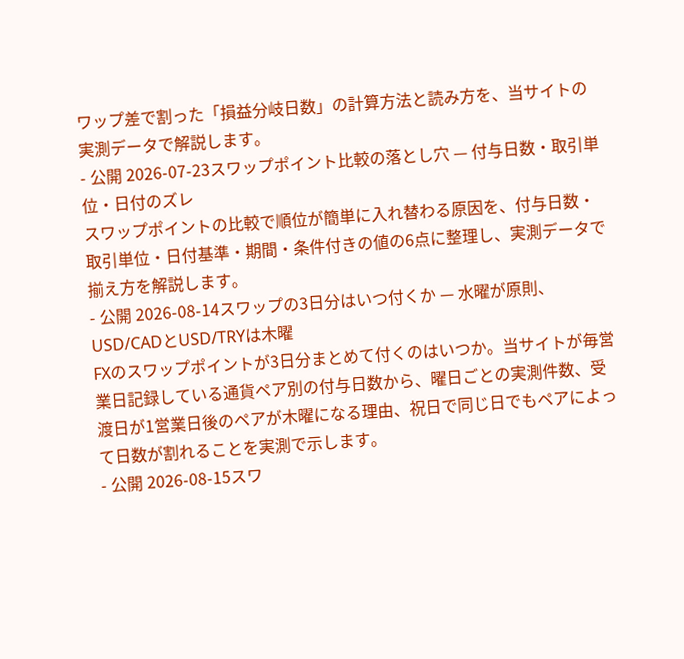ワップ差で割った「損益分岐日数」の計算方法と読み方を、当サイトの実測データで解説します。
- 公開 2026-07-23スワップポイント比較の落とし穴 — 付与日数・取引単位・日付のズレ
スワップポイントの比較で順位が簡単に入れ替わる原因を、付与日数・取引単位・日付基準・期間・条件付きの値の6点に整理し、実測データで揃え方を解説します。
- 公開 2026-08-14スワップの3日分はいつ付くか — 水曜が原則、USD/CADとUSD/TRYは木曜
FXのスワップポイントが3日分まとめて付くのはいつか。当サイトが毎営業日記録している通貨ペア別の付与日数から、曜日ごとの実測件数、受渡日が1営業日後のペアが木曜になる理由、祝日で同じ日でもペアによって日数が割れることを実測で示します。
- 公開 2026-08-15スワ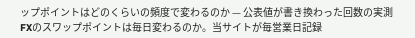ップポイントはどのくらいの頻度で変わるのか — 公表値が書き換わった回数の実測
FXのスワップポイントは毎日変わるのか。当サイトが毎営業日記録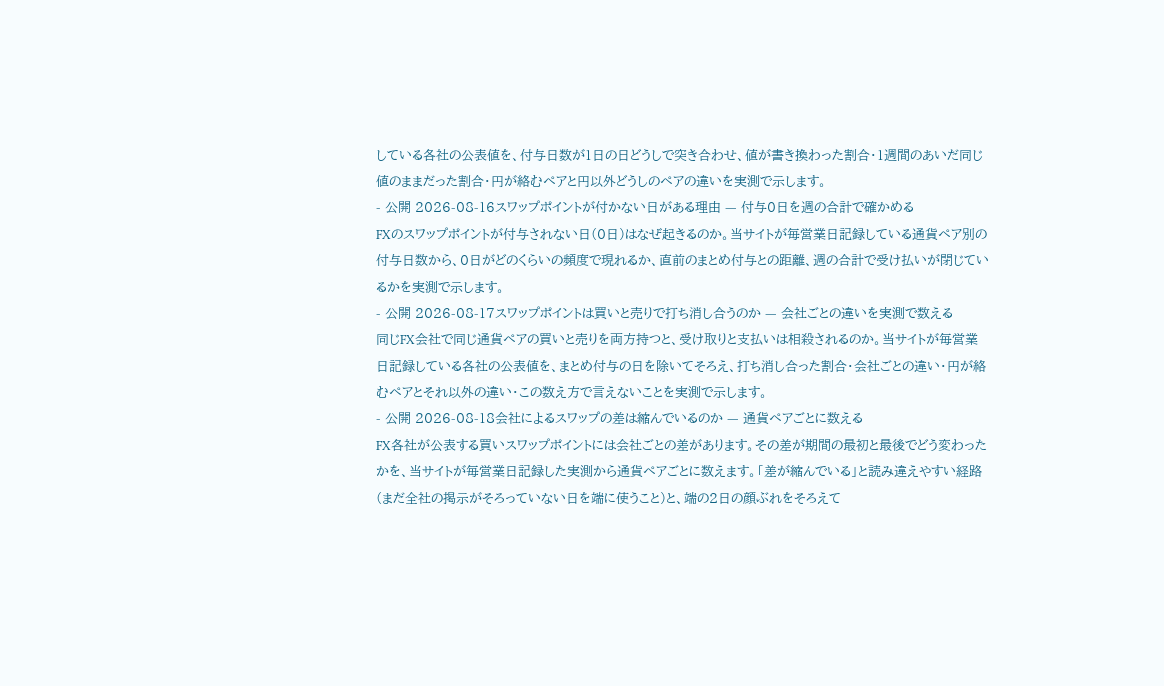している各社の公表値を、付与日数が1日の日どうしで突き合わせ、値が書き換わった割合・1週間のあいだ同じ値のままだった割合・円が絡むペアと円以外どうしのペアの違いを実測で示します。
- 公開 2026-08-16スワップポイントが付かない日がある理由 — 付与0日を週の合計で確かめる
FXのスワップポイントが付与されない日(0日)はなぜ起きるのか。当サイトが毎営業日記録している通貨ペア別の付与日数から、0日がどのくらいの頻度で現れるか、直前のまとめ付与との距離、週の合計で受け払いが閉じているかを実測で示します。
- 公開 2026-08-17スワップポイントは買いと売りで打ち消し合うのか — 会社ごとの違いを実測で数える
同じFX会社で同じ通貨ペアの買いと売りを両方持つと、受け取りと支払いは相殺されるのか。当サイトが毎営業日記録している各社の公表値を、まとめ付与の日を除いてそろえ、打ち消し合った割合・会社ごとの違い・円が絡むペアとそれ以外の違い・この数え方で言えないことを実測で示します。
- 公開 2026-08-18会社によるスワップの差は縮んでいるのか — 通貨ペアごとに数える
FX各社が公表する買いスワップポイントには会社ごとの差があります。その差が期間の最初と最後でどう変わったかを、当サイトが毎営業日記録した実測から通貨ペアごとに数えます。「差が縮んでいる」と読み違えやすい経路(まだ全社の掲示がそろっていない日を端に使うこと)と、端の2日の顔ぶれをそろえて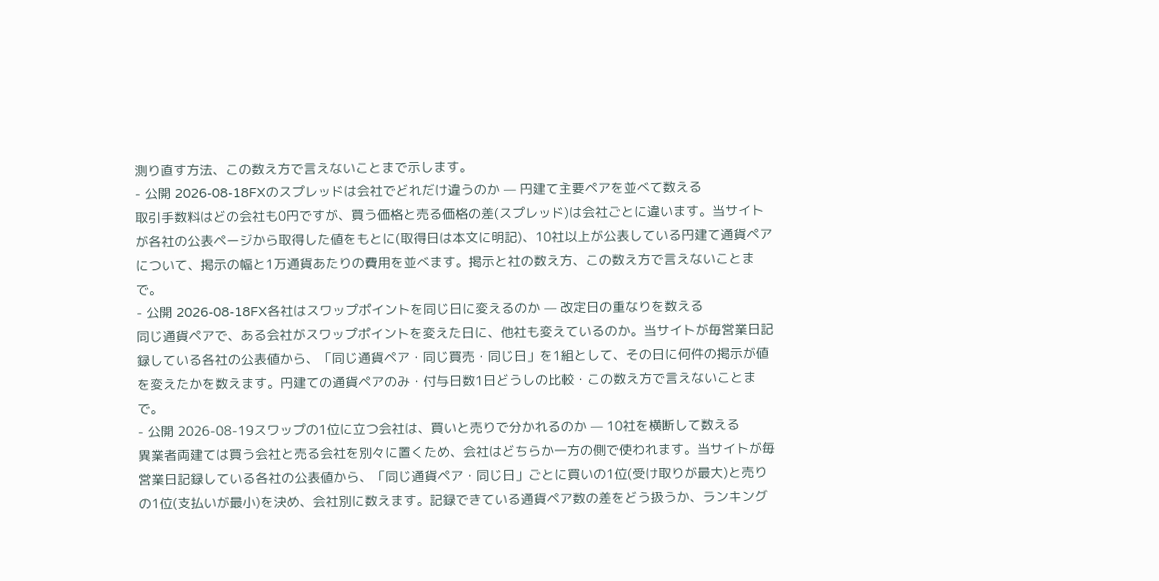測り直す方法、この数え方で言えないことまで示します。
- 公開 2026-08-18FXのスプレッドは会社でどれだけ違うのか — 円建て主要ペアを並べて数える
取引手数料はどの会社も0円ですが、買う価格と売る価格の差(スプレッド)は会社ごとに違います。当サイトが各社の公表ページから取得した値をもとに(取得日は本文に明記)、10社以上が公表している円建て通貨ペアについて、掲示の幅と1万通貨あたりの費用を並べます。掲示と社の数え方、この数え方で言えないことまで。
- 公開 2026-08-18FX各社はスワップポイントを同じ日に変えるのか — 改定日の重なりを数える
同じ通貨ペアで、ある会社がスワップポイントを変えた日に、他社も変えているのか。当サイトが毎営業日記録している各社の公表値から、「同じ通貨ペア・同じ買売・同じ日」を1組として、その日に何件の掲示が値を変えたかを数えます。円建ての通貨ペアのみ・付与日数1日どうしの比較・この数え方で言えないことまで。
- 公開 2026-08-19スワップの1位に立つ会社は、買いと売りで分かれるのか — 10社を横断して数える
異業者両建ては買う会社と売る会社を別々に置くため、会社はどちらか一方の側で使われます。当サイトが毎営業日記録している各社の公表値から、「同じ通貨ペア・同じ日」ごとに買いの1位(受け取りが最大)と売りの1位(支払いが最小)を決め、会社別に数えます。記録できている通貨ペア数の差をどう扱うか、ランキング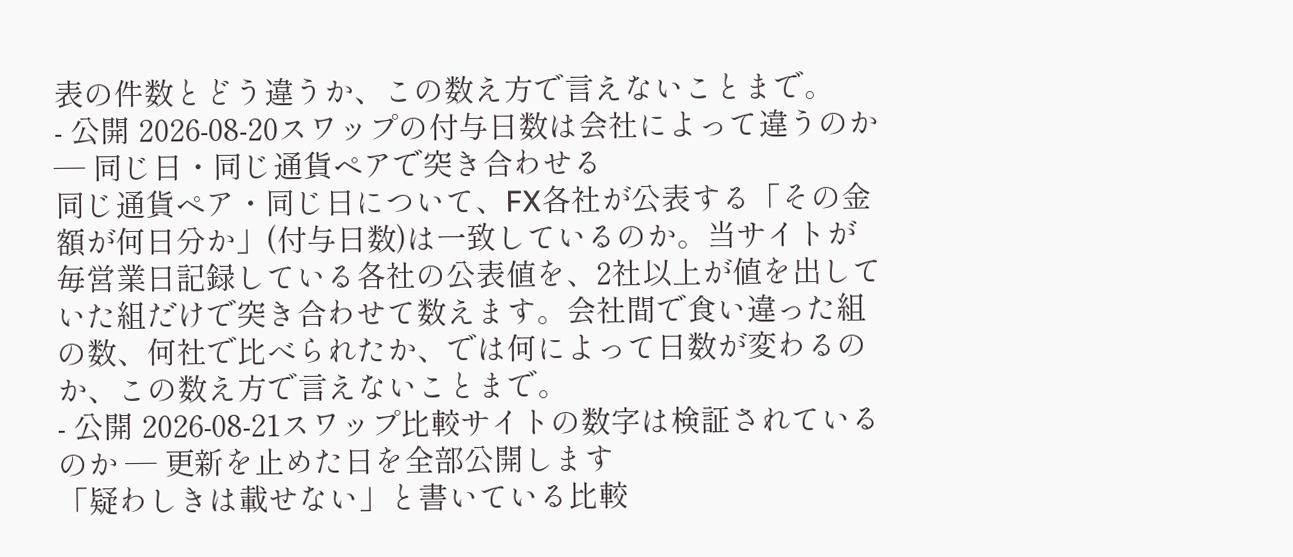表の件数とどう違うか、この数え方で言えないことまで。
- 公開 2026-08-20スワップの付与日数は会社によって違うのか — 同じ日・同じ通貨ペアで突き合わせる
同じ通貨ペア・同じ日について、FX各社が公表する「その金額が何日分か」(付与日数)は一致しているのか。当サイトが毎営業日記録している各社の公表値を、2社以上が値を出していた組だけで突き合わせて数えます。会社間で食い違った組の数、何社で比べられたか、では何によって日数が変わるのか、この数え方で言えないことまで。
- 公開 2026-08-21スワップ比較サイトの数字は検証されているのか — 更新を止めた日を全部公開します
「疑わしきは載せない」と書いている比較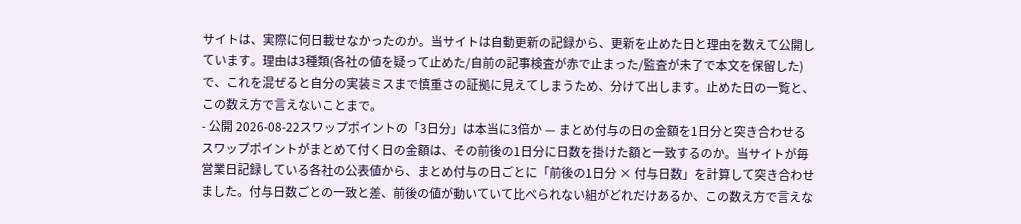サイトは、実際に何日載せなかったのか。当サイトは自動更新の記録から、更新を止めた日と理由を数えて公開しています。理由は3種類(各社の値を疑って止めた/自前の記事検査が赤で止まった/監査が未了で本文を保留した)で、これを混ぜると自分の実装ミスまで慎重さの証拠に見えてしまうため、分けて出します。止めた日の一覧と、この数え方で言えないことまで。
- 公開 2026-08-22スワップポイントの「3日分」は本当に3倍か — まとめ付与の日の金額を1日分と突き合わせる
スワップポイントがまとめて付く日の金額は、その前後の1日分に日数を掛けた額と一致するのか。当サイトが毎営業日記録している各社の公表値から、まとめ付与の日ごとに「前後の1日分 × 付与日数」を計算して突き合わせました。付与日数ごとの一致と差、前後の値が動いていて比べられない組がどれだけあるか、この数え方で言えな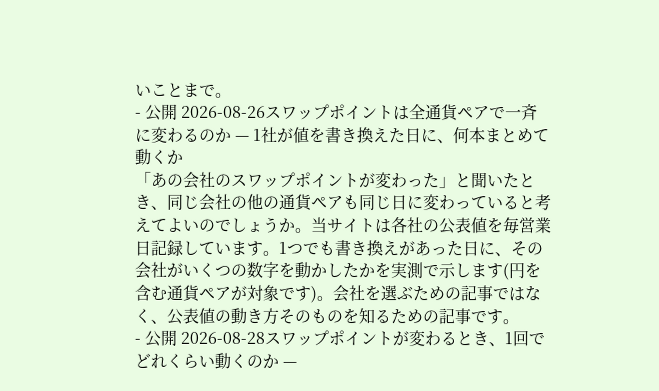いことまで。
- 公開 2026-08-26スワップポイントは全通貨ペアで一斉に変わるのか — 1社が値を書き換えた日に、何本まとめて動くか
「あの会社のスワップポイントが変わった」と聞いたとき、同じ会社の他の通貨ペアも同じ日に変わっていると考えてよいのでしょうか。当サイトは各社の公表値を毎営業日記録しています。1つでも書き換えがあった日に、その会社がいくつの数字を動かしたかを実測で示します(円を含む通貨ペアが対象です)。会社を選ぶための記事ではなく、公表値の動き方そのものを知るための記事です。
- 公開 2026-08-28スワップポイントが変わるとき、1回でどれくらい動くのか —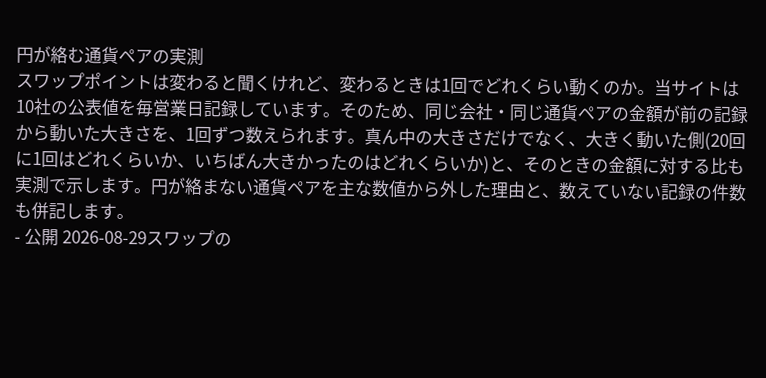円が絡む通貨ペアの実測
スワップポイントは変わると聞くけれど、変わるときは1回でどれくらい動くのか。当サイトは10社の公表値を毎営業日記録しています。そのため、同じ会社・同じ通貨ペアの金額が前の記録から動いた大きさを、1回ずつ数えられます。真ん中の大きさだけでなく、大きく動いた側(20回に1回はどれくらいか、いちばん大きかったのはどれくらいか)と、そのときの金額に対する比も実測で示します。円が絡まない通貨ペアを主な数値から外した理由と、数えていない記録の件数も併記します。
- 公開 2026-08-29スワップの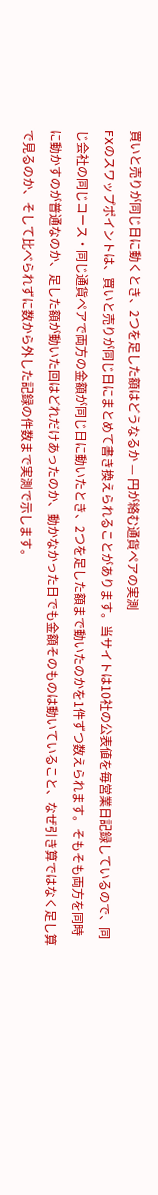買いと売りが同じ日に動くとき、2つを足した額はどうなるか — 円が絡む通貨ペアの実測
FXのスワップポイントは、買いと売りが同じ日にまとめて書き換えられることがあります。当サイトは10社の公表値を毎営業日記録しているので、同じ会社の同じコース・同じ通貨ペアで両方の金額が同じ日に動いたとき、2つを足した額まで動いたのかを1件ずつ数えられます。そもそも両方を同時に動かすのが普通なのか、足した額が動いた回はどれだけあったのか、動かなかった日でも金額そのものは動いていること、なぜ引き算ではなく足し算で見るのか、そして比べられずに数から外した記録の件数まで実測で示します。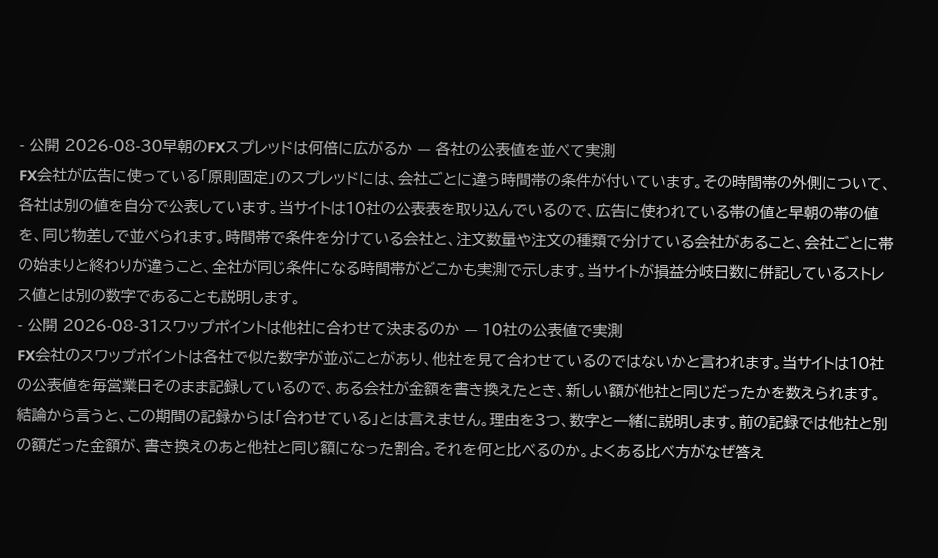- 公開 2026-08-30早朝のFXスプレッドは何倍に広がるか — 各社の公表値を並べて実測
FX会社が広告に使っている「原則固定」のスプレッドには、会社ごとに違う時間帯の条件が付いています。その時間帯の外側について、各社は別の値を自分で公表しています。当サイトは10社の公表表を取り込んでいるので、広告に使われている帯の値と早朝の帯の値を、同じ物差しで並べられます。時間帯で条件を分けている会社と、注文数量や注文の種類で分けている会社があること、会社ごとに帯の始まりと終わりが違うこと、全社が同じ条件になる時間帯がどこかも実測で示します。当サイトが損益分岐日数に併記しているストレス値とは別の数字であることも説明します。
- 公開 2026-08-31スワップポイントは他社に合わせて決まるのか — 10社の公表値で実測
FX会社のスワップポイントは各社で似た数字が並ぶことがあり、他社を見て合わせているのではないかと言われます。当サイトは10社の公表値を毎営業日そのまま記録しているので、ある会社が金額を書き換えたとき、新しい額が他社と同じだったかを数えられます。結論から言うと、この期間の記録からは「合わせている」とは言えません。理由を3つ、数字と一緒に説明します。前の記録では他社と別の額だった金額が、書き換えのあと他社と同じ額になった割合。それを何と比べるのか。よくある比べ方がなぜ答え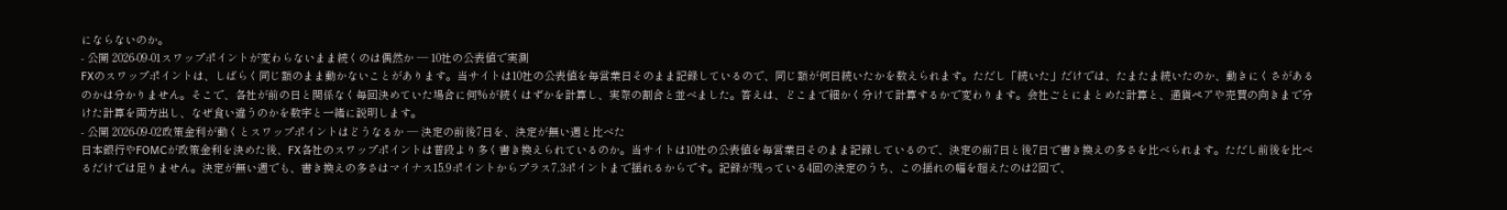にならないのか。
- 公開 2026-09-01スワップポイントが変わらないまま続くのは偶然か — 10社の公表値で実測
FXのスワップポイントは、しばらく同じ額のまま動かないことがあります。当サイトは10社の公表値を毎営業日そのまま記録しているので、同じ額が何日続いたかを数えられます。ただし「続いた」だけでは、たまたま続いたのか、動きにくさがあるのかは分かりません。そこで、各社が前の日と関係なく毎回決めていた場合に何%が続くはずかを計算し、実際の割合と並べました。答えは、どこまで細かく分けて計算するかで変わります。会社ごとにまとめた計算と、通貨ペアや売買の向きまで分けた計算を両方出し、なぜ食い違うのかを数字と一緒に説明します。
- 公開 2026-09-02政策金利が動くとスワップポイントはどうなるか — 決定の前後7日を、決定が無い週と比べた
日本銀行やFOMCが政策金利を決めた後、FX各社のスワップポイントは普段より多く書き換えられているのか。当サイトは10社の公表値を毎営業日そのまま記録しているので、決定の前7日と後7日で書き換えの多さを比べられます。ただし前後を比べるだけでは足りません。決定が無い週でも、書き換えの多さはマイナス15.9ポイントからプラス7.3ポイントまで揺れるからです。記録が残っている4回の決定のうち、この揺れの幅を超えたのは2回で、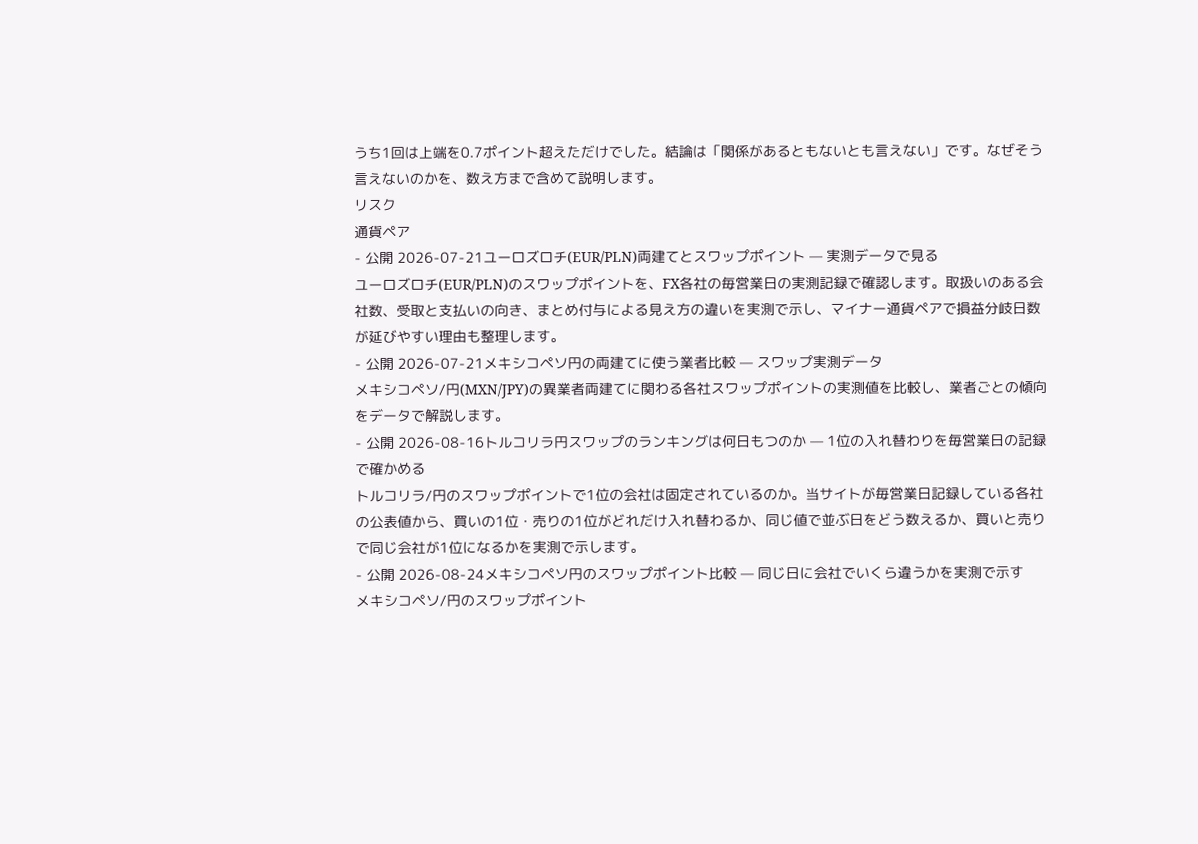うち1回は上端を0.7ポイント超えただけでした。結論は「関係があるともないとも言えない」です。なぜそう言えないのかを、数え方まで含めて説明します。
リスク
通貨ペア
- 公開 2026-07-21ユーロズロチ(EUR/PLN)両建てとスワップポイント — 実測データで見る
ユーロズロチ(EUR/PLN)のスワップポイントを、FX各社の毎営業日の実測記録で確認します。取扱いのある会社数、受取と支払いの向き、まとめ付与による見え方の違いを実測で示し、マイナー通貨ペアで損益分岐日数が延びやすい理由も整理します。
- 公開 2026-07-21メキシコペソ円の両建てに使う業者比較 — スワップ実測データ
メキシコペソ/円(MXN/JPY)の異業者両建てに関わる各社スワップポイントの実測値を比較し、業者ごとの傾向をデータで解説します。
- 公開 2026-08-16トルコリラ円スワップのランキングは何日もつのか — 1位の入れ替わりを毎営業日の記録で確かめる
トルコリラ/円のスワップポイントで1位の会社は固定されているのか。当サイトが毎営業日記録している各社の公表値から、買いの1位・売りの1位がどれだけ入れ替わるか、同じ値で並ぶ日をどう数えるか、買いと売りで同じ会社が1位になるかを実測で示します。
- 公開 2026-08-24メキシコペソ円のスワップポイント比較 — 同じ日に会社でいくら違うかを実測で示す
メキシコペソ/円のスワップポイント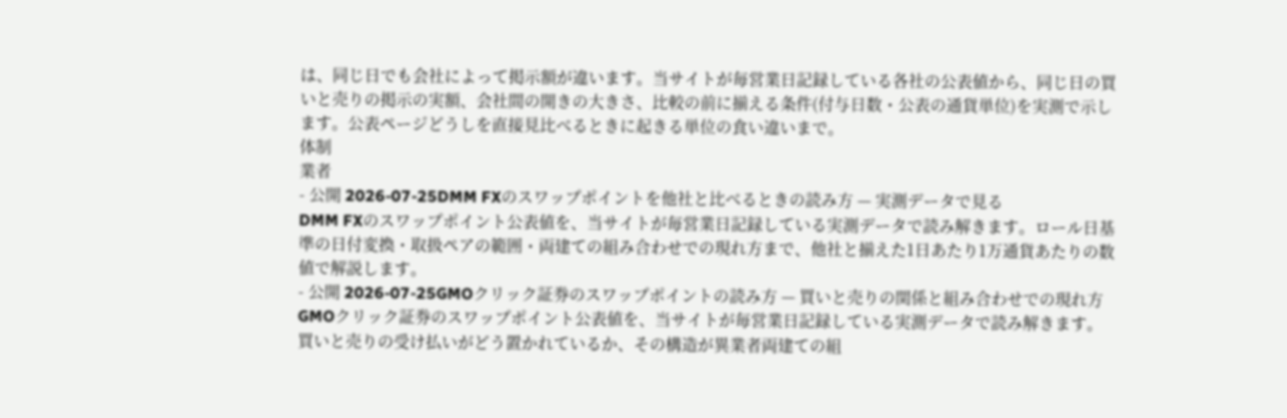は、同じ日でも会社によって掲示額が違います。当サイトが毎営業日記録している各社の公表値から、同じ日の買いと売りの掲示の実額、会社間の開きの大きさ、比較の前に揃える条件(付与日数・公表の通貨単位)を実測で示します。公表ページどうしを直接見比べるときに起きる単位の食い違いまで。
体制
業者
- 公開 2026-07-25DMM FXのスワップポイントを他社と比べるときの読み方 — 実測データで見る
DMM FXのスワップポイント公表値を、当サイトが毎営業日記録している実測データで読み解きます。ロール日基準の日付変換・取扱ペアの範囲・両建ての組み合わせでの現れ方まで、他社と揃えた1日あたり1万通貨あたりの数値で解説します。
- 公開 2026-07-25GMOクリック証券のスワップポイントの読み方 — 買いと売りの関係と組み合わせでの現れ方
GMOクリック証券のスワップポイント公表値を、当サイトが毎営業日記録している実測データで読み解きます。買いと売りの受け払いがどう置かれているか、その構造が異業者両建ての組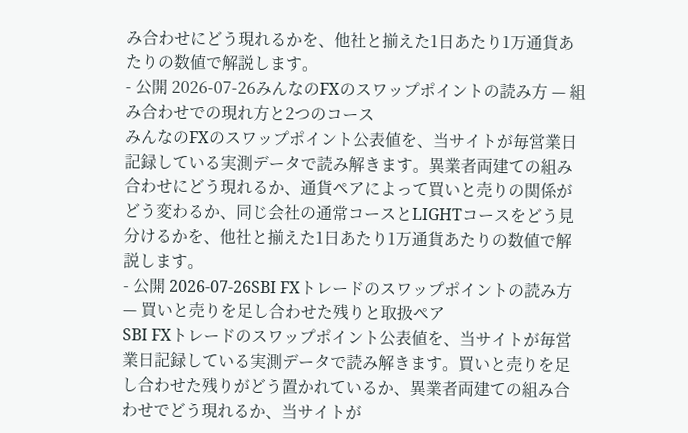み合わせにどう現れるかを、他社と揃えた1日あたり1万通貨あたりの数値で解説します。
- 公開 2026-07-26みんなのFXのスワップポイントの読み方 — 組み合わせでの現れ方と2つのコース
みんなのFXのスワップポイント公表値を、当サイトが毎営業日記録している実測データで読み解きます。異業者両建ての組み合わせにどう現れるか、通貨ペアによって買いと売りの関係がどう変わるか、同じ会社の通常コースとLIGHTコースをどう見分けるかを、他社と揃えた1日あたり1万通貨あたりの数値で解説します。
- 公開 2026-07-26SBI FXトレードのスワップポイントの読み方 — 買いと売りを足し合わせた残りと取扱ペア
SBI FXトレードのスワップポイント公表値を、当サイトが毎営業日記録している実測データで読み解きます。買いと売りを足し合わせた残りがどう置かれているか、異業者両建ての組み合わせでどう現れるか、当サイトが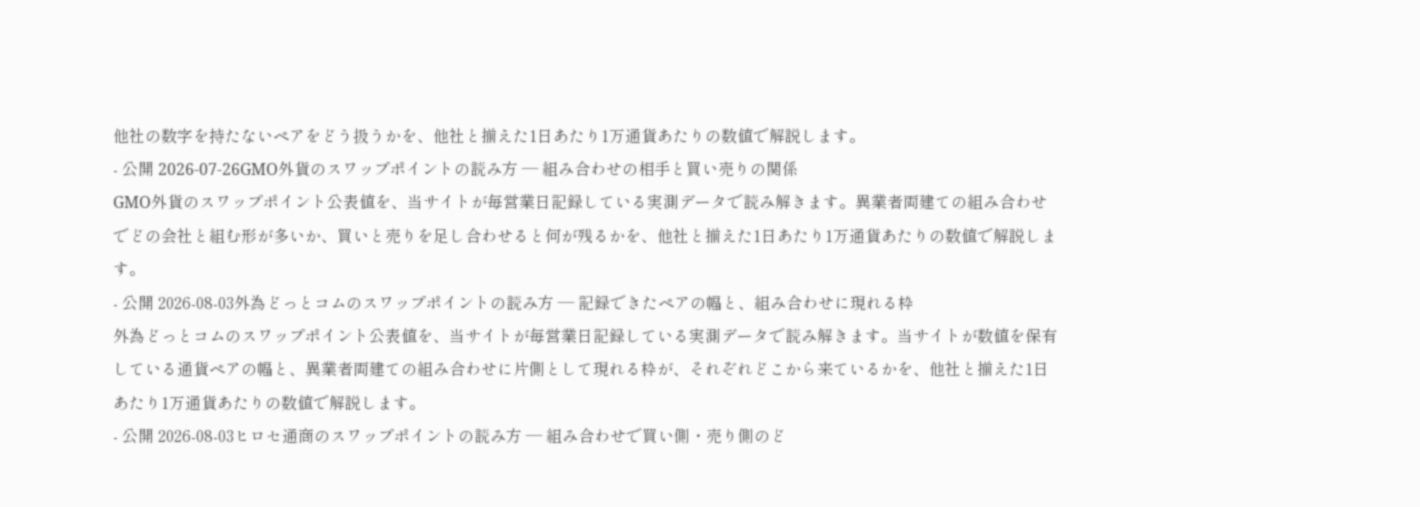他社の数字を持たないペアをどう扱うかを、他社と揃えた1日あたり1万通貨あたりの数値で解説します。
- 公開 2026-07-26GMO外貨のスワップポイントの読み方 — 組み合わせの相手と買い売りの関係
GMO外貨のスワップポイント公表値を、当サイトが毎営業日記録している実測データで読み解きます。異業者両建ての組み合わせでどの会社と組む形が多いか、買いと売りを足し合わせると何が残るかを、他社と揃えた1日あたり1万通貨あたりの数値で解説します。
- 公開 2026-08-03外為どっとコムのスワップポイントの読み方 — 記録できたペアの幅と、組み合わせに現れる枠
外為どっとコムのスワップポイント公表値を、当サイトが毎営業日記録している実測データで読み解きます。当サイトが数値を保有している通貨ペアの幅と、異業者両建ての組み合わせに片側として現れる枠が、それぞれどこから来ているかを、他社と揃えた1日あたり1万通貨あたりの数値で解説します。
- 公開 2026-08-03ヒロセ通商のスワップポイントの読み方 — 組み合わせで買い側・売り側のど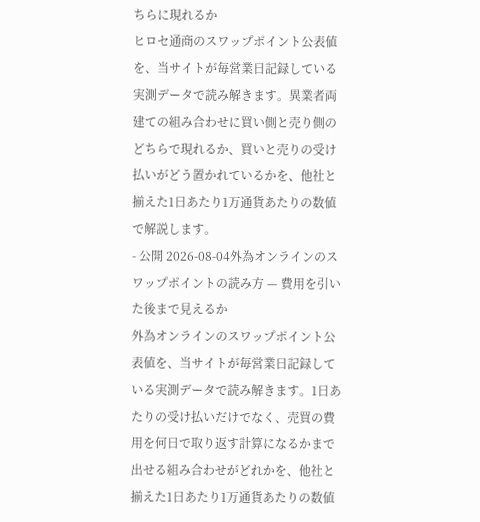ちらに現れるか
ヒロセ通商のスワップポイント公表値を、当サイトが毎営業日記録している実測データで読み解きます。異業者両建ての組み合わせに買い側と売り側のどちらで現れるか、買いと売りの受け払いがどう置かれているかを、他社と揃えた1日あたり1万通貨あたりの数値で解説します。
- 公開 2026-08-04外為オンラインのスワップポイントの読み方 — 費用を引いた後まで見えるか
外為オンラインのスワップポイント公表値を、当サイトが毎営業日記録している実測データで読み解きます。1日あたりの受け払いだけでなく、売買の費用を何日で取り返す計算になるかまで出せる組み合わせがどれかを、他社と揃えた1日あたり1万通貨あたりの数値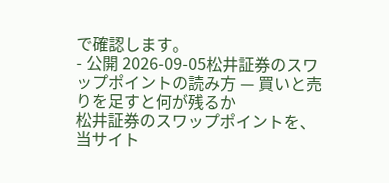で確認します。
- 公開 2026-09-05松井証券のスワップポイントの読み方 — 買いと売りを足すと何が残るか
松井証券のスワップポイントを、当サイト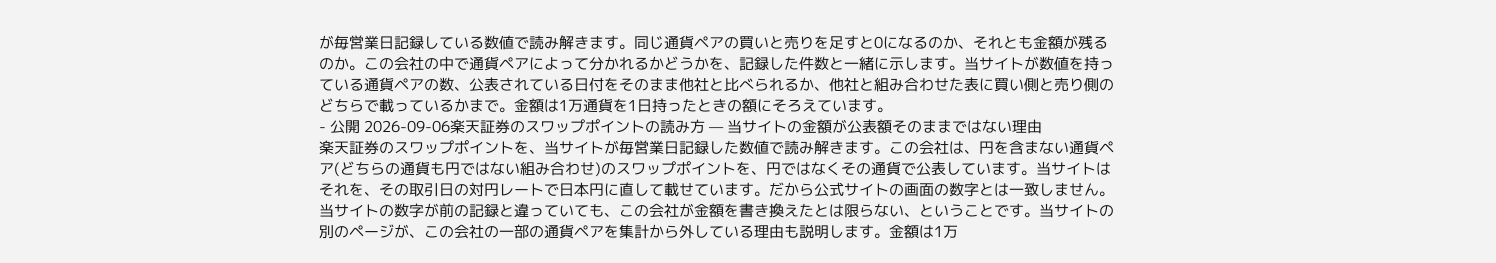が毎営業日記録している数値で読み解きます。同じ通貨ペアの買いと売りを足すと0になるのか、それとも金額が残るのか。この会社の中で通貨ペアによって分かれるかどうかを、記録した件数と一緒に示します。当サイトが数値を持っている通貨ペアの数、公表されている日付をそのまま他社と比べられるか、他社と組み合わせた表に買い側と売り側のどちらで載っているかまで。金額は1万通貨を1日持ったときの額にそろえています。
- 公開 2026-09-06楽天証券のスワップポイントの読み方 — 当サイトの金額が公表額そのままではない理由
楽天証券のスワップポイントを、当サイトが毎営業日記録した数値で読み解きます。この会社は、円を含まない通貨ペア(どちらの通貨も円ではない組み合わせ)のスワップポイントを、円ではなくその通貨で公表しています。当サイトはそれを、その取引日の対円レートで日本円に直して載せています。だから公式サイトの画面の数字とは一致しません。当サイトの数字が前の記録と違っていても、この会社が金額を書き換えたとは限らない、ということです。当サイトの別のページが、この会社の一部の通貨ペアを集計から外している理由も説明します。金額は1万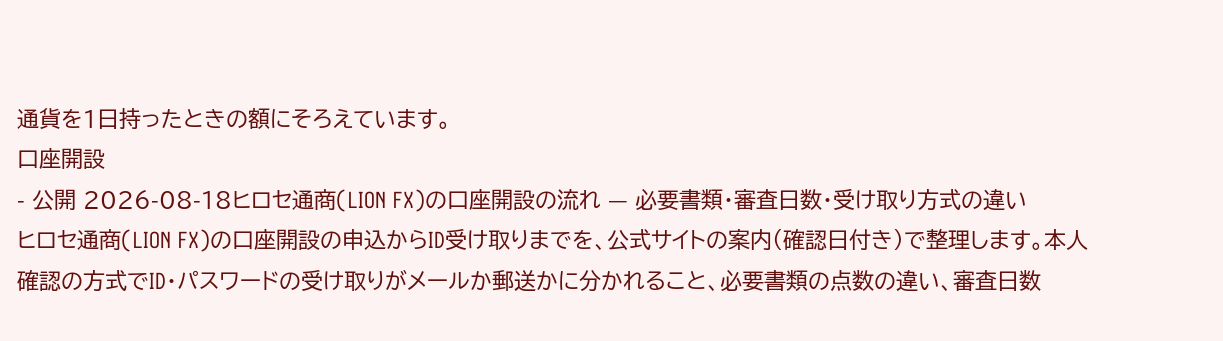通貨を1日持ったときの額にそろえています。
口座開設
- 公開 2026-08-18ヒロセ通商(LION FX)の口座開設の流れ — 必要書類・審査日数・受け取り方式の違い
ヒロセ通商(LION FX)の口座開設の申込からID受け取りまでを、公式サイトの案内(確認日付き)で整理します。本人確認の方式でID・パスワードの受け取りがメールか郵送かに分かれること、必要書類の点数の違い、審査日数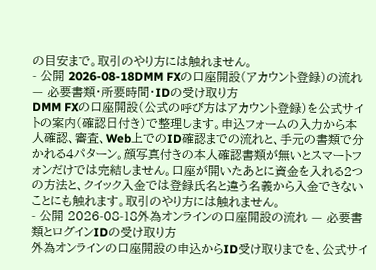の目安まで。取引のやり方には触れません。
- 公開 2026-08-18DMM FXの口座開設(アカウント登録)の流れ — 必要書類・所要時間・IDの受け取り方
DMM FXの口座開設(公式の呼び方はアカウント登録)を公式サイトの案内(確認日付き)で整理します。申込フォームの入力から本人確認、審査、Web上でのID確認までの流れと、手元の書類で分かれる4パターン。顔写真付きの本人確認書類が無いとスマートフォンだけでは完結しません。口座が開いたあとに資金を入れる2つの方法と、クイック入金では登録氏名と違う名義から入金できないことにも触れます。取引のやり方には触れません。
- 公開 2026-08-18外為オンラインの口座開設の流れ — 必要書類とログインIDの受け取り方
外為オンラインの口座開設の申込からID受け取りまでを、公式サイ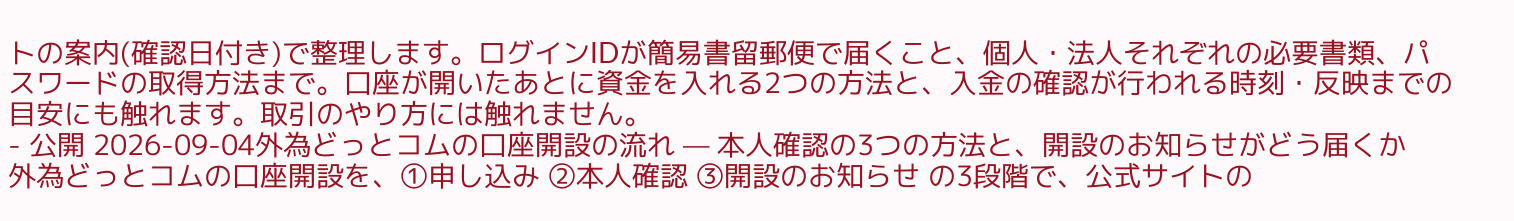トの案内(確認日付き)で整理します。ログインIDが簡易書留郵便で届くこと、個人・法人それぞれの必要書類、パスワードの取得方法まで。口座が開いたあとに資金を入れる2つの方法と、入金の確認が行われる時刻・反映までの目安にも触れます。取引のやり方には触れません。
- 公開 2026-09-04外為どっとコムの口座開設の流れ — 本人確認の3つの方法と、開設のお知らせがどう届くか
外為どっとコムの口座開設を、①申し込み ②本人確認 ③開設のお知らせ の3段階で、公式サイトの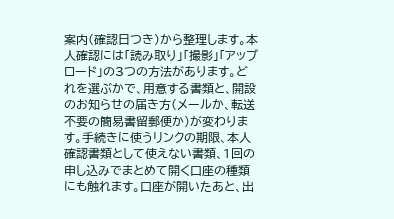案内(確認日つき)から整理します。本人確認には「読み取り」「撮影」「アップロード」の3つの方法があります。どれを選ぶかで、用意する書類と、開設のお知らせの届き方(メールか、転送不要の簡易書留郵便か)が変わります。手続きに使うリンクの期限、本人確認書類として使えない書類、1回の申し込みでまとめて開く口座の種類にも触れます。口座が開いたあと、出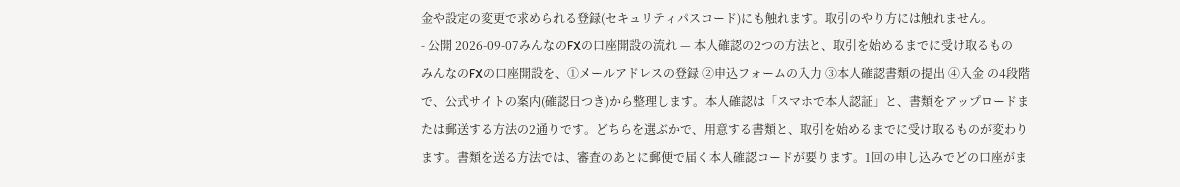金や設定の変更で求められる登録(セキュリティパスコード)にも触れます。取引のやり方には触れません。
- 公開 2026-09-07みんなのFXの口座開設の流れ — 本人確認の2つの方法と、取引を始めるまでに受け取るもの
みんなのFXの口座開設を、①メールアドレスの登録 ②申込フォームの入力 ③本人確認書類の提出 ④入金 の4段階で、公式サイトの案内(確認日つき)から整理します。本人確認は「スマホで本人認証」と、書類をアップロードまたは郵送する方法の2通りです。どちらを選ぶかで、用意する書類と、取引を始めるまでに受け取るものが変わります。書類を送る方法では、審査のあとに郵便で届く本人確認コードが要ります。1回の申し込みでどの口座がま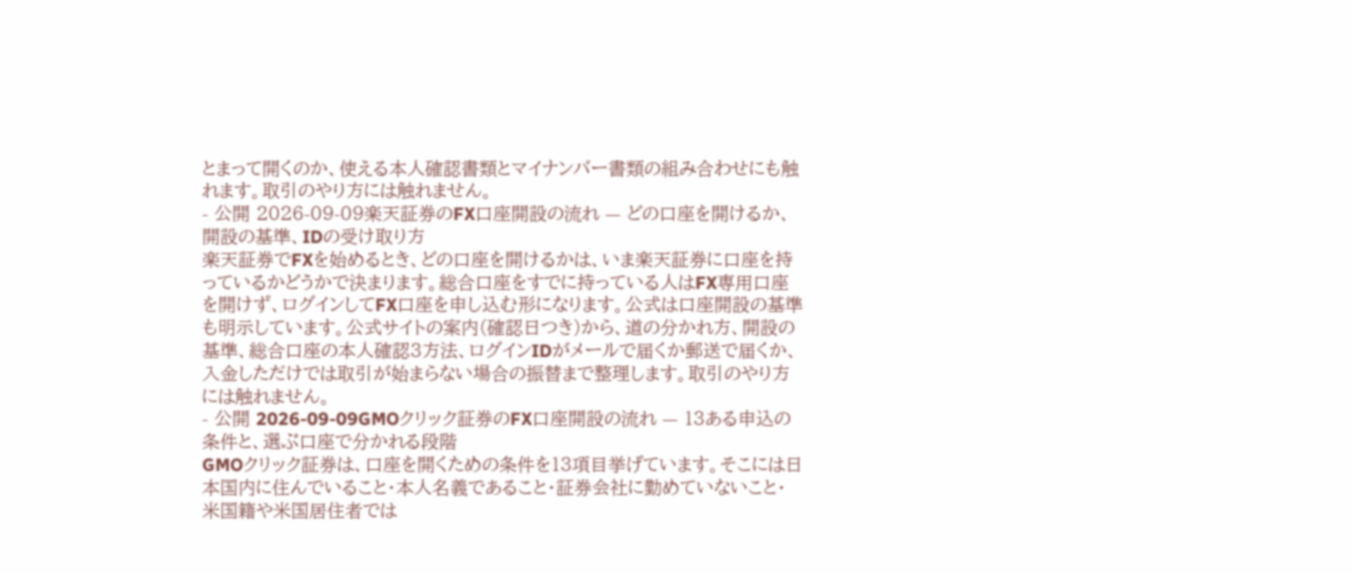とまって開くのか、使える本人確認書類とマイナンバー書類の組み合わせにも触れます。取引のやり方には触れません。
- 公開 2026-09-09楽天証券のFX口座開設の流れ — どの口座を開けるか、開設の基準、IDの受け取り方
楽天証券でFXを始めるとき、どの口座を開けるかは、いま楽天証券に口座を持っているかどうかで決まります。総合口座をすでに持っている人はFX専用口座を開けず、ログインしてFX口座を申し込む形になります。公式は口座開設の基準も明示しています。公式サイトの案内(確認日つき)から、道の分かれ方、開設の基準、総合口座の本人確認3方法、ログインIDがメールで届くか郵送で届くか、入金しただけでは取引が始まらない場合の振替まで整理します。取引のやり方には触れません。
- 公開 2026-09-09GMOクリック証券のFX口座開設の流れ — 13ある申込の条件と、選ぶ口座で分かれる段階
GMOクリック証券は、口座を開くための条件を13項目挙げています。そこには日本国内に住んでいること・本人名義であること・証券会社に勤めていないこと・米国籍や米国居住者では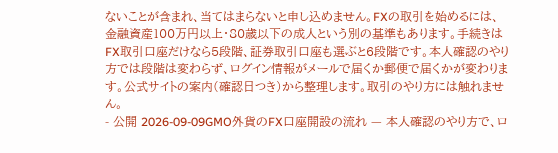ないことが含まれ、当てはまらないと申し込めません。FXの取引を始めるには、金融資産100万円以上・80歳以下の成人という別の基準もあります。手続きはFX取引口座だけなら5段階、証券取引口座も選ぶと6段階です。本人確認のやり方では段階は変わらず、ログイン情報がメールで届くか郵便で届くかが変わります。公式サイトの案内(確認日つき)から整理します。取引のやり方には触れません。
- 公開 2026-09-09GMO外貨のFX口座開設の流れ — 本人確認のやり方で、ロ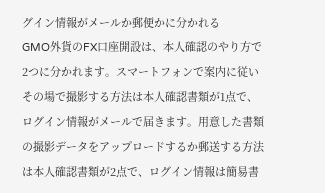グイン情報がメールか郵便かに分かれる
GMO外貨のFX口座開設は、本人確認のやり方で2つに分かれます。スマートフォンで案内に従いその場で撮影する方法は本人確認書類が1点で、ログイン情報がメールで届きます。用意した書類の撮影データをアップロードするか郵送する方法は本人確認書類が2点で、ログイン情報は簡易書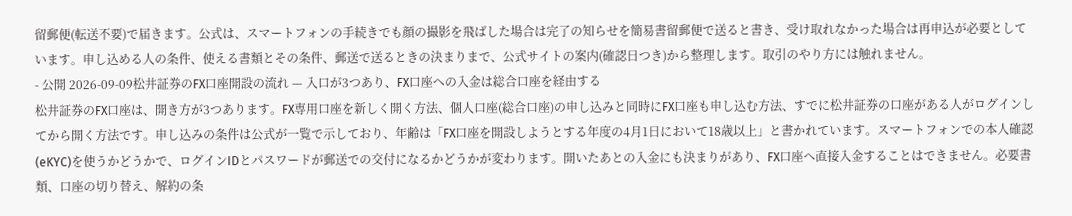留郵便(転送不要)で届きます。公式は、スマートフォンの手続きでも顔の撮影を飛ばした場合は完了の知らせを簡易書留郵便で送ると書き、受け取れなかった場合は再申込が必要としています。申し込める人の条件、使える書類とその条件、郵送で送るときの決まりまで、公式サイトの案内(確認日つき)から整理します。取引のやり方には触れません。
- 公開 2026-09-09松井証券のFX口座開設の流れ — 入口が3つあり、FX口座への入金は総合口座を経由する
松井証券のFX口座は、開き方が3つあります。FX専用口座を新しく開く方法、個人口座(総合口座)の申し込みと同時にFX口座も申し込む方法、すでに松井証券の口座がある人がログインしてから開く方法です。申し込みの条件は公式が一覧で示しており、年齢は「FX口座を開設しようとする年度の4月1日において18歳以上」と書かれています。スマートフォンでの本人確認(eKYC)を使うかどうかで、ログインIDとパスワードが郵送での交付になるかどうかが変わります。開いたあとの入金にも決まりがあり、FX口座へ直接入金することはできません。必要書類、口座の切り替え、解約の条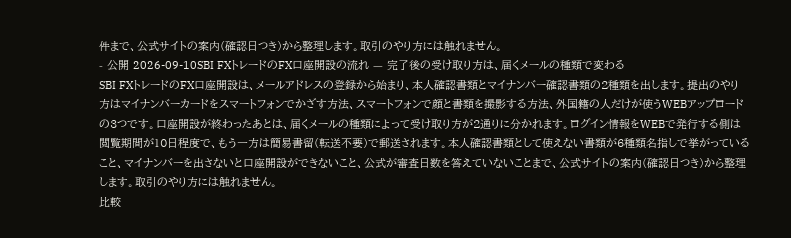件まで、公式サイトの案内(確認日つき)から整理します。取引のやり方には触れません。
- 公開 2026-09-10SBI FXトレードのFX口座開設の流れ — 完了後の受け取り方は、届くメールの種類で変わる
SBI FXトレードのFX口座開設は、メールアドレスの登録から始まり、本人確認書類とマイナンバー確認書類の2種類を出します。提出のやり方はマイナンバーカードをスマートフォンでかざす方法、スマートフォンで顔と書類を撮影する方法、外国籍の人だけが使うWEBアップロードの3つです。口座開設が終わったあとは、届くメールの種類によって受け取り方が2通りに分かれます。ログイン情報をWEBで発行する側は閲覧期間が10日程度で、もう一方は簡易書留(転送不要)で郵送されます。本人確認書類として使えない書類が6種類名指しで挙がっていること、マイナンバーを出さないと口座開設ができないこと、公式が審査日数を答えていないことまで、公式サイトの案内(確認日つき)から整理します。取引のやり方には触れません。
比較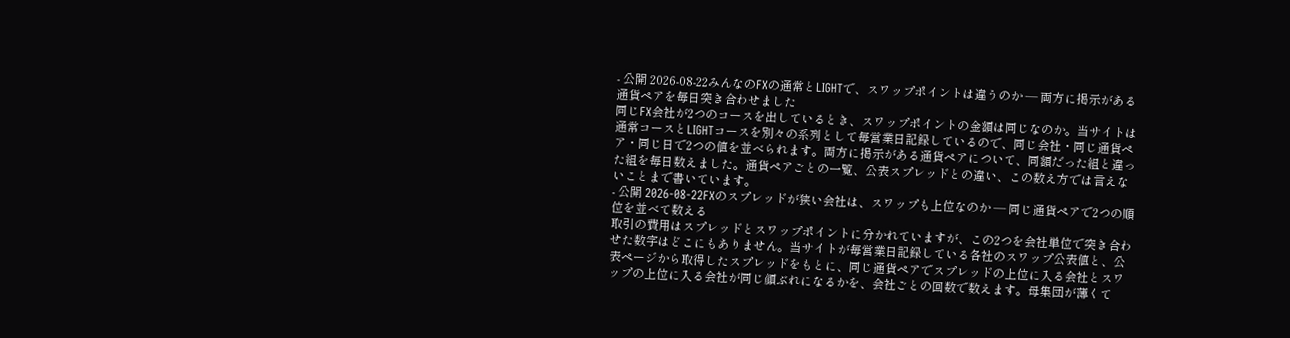- 公開 2026-08-22みんなのFXの通常とLIGHTで、スワップポイントは違うのか — 両方に掲示がある通貨ペアを毎日突き合わせました
同じFX会社が2つのコースを出しているとき、スワップポイントの金額は同じなのか。当サイトは通常コースとLIGHTコースを別々の系列として毎営業日記録しているので、同じ会社・同じ通貨ペア・同じ日で2つの値を並べられます。両方に掲示がある通貨ペアについて、同額だった組と違った組を毎日数えました。通貨ペアごとの一覧、公表スプレッドとの違い、この数え方では言えないことまで書いています。
- 公開 2026-08-22FXのスプレッドが狭い会社は、スワップも上位なのか — 同じ通貨ペアで2つの順位を並べて数える
取引の費用はスプレッドとスワップポイントに分かれていますが、この2つを会社単位で突き合わせた数字はどこにもありません。当サイトが毎営業日記録している各社のスワップ公表値と、公表ページから取得したスプレッドをもとに、同じ通貨ペアでスプレッドの上位に入る会社とスワップの上位に入る会社が同じ顔ぶれになるかを、会社ごとの回数で数えます。母集団が薄くて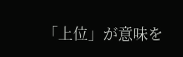「上位」が意味を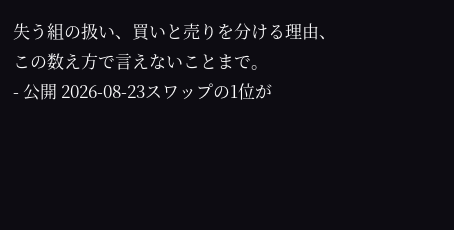失う組の扱い、買いと売りを分ける理由、この数え方で言えないことまで。
- 公開 2026-08-23スワップの1位が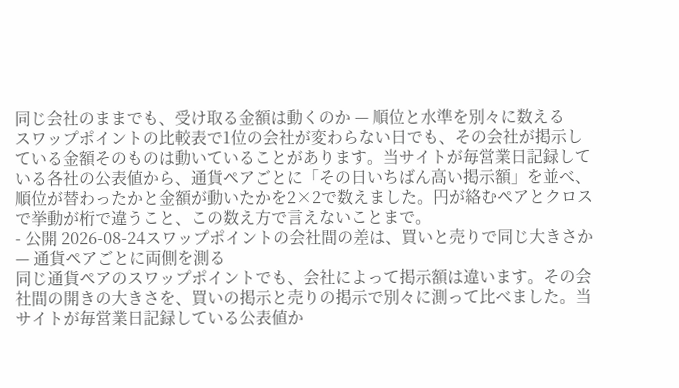同じ会社のままでも、受け取る金額は動くのか — 順位と水準を別々に数える
スワップポイントの比較表で1位の会社が変わらない日でも、その会社が掲示している金額そのものは動いていることがあります。当サイトが毎営業日記録している各社の公表値から、通貨ペアごとに「その日いちばん高い掲示額」を並べ、順位が替わったかと金額が動いたかを2×2で数えました。円が絡むペアとクロスで挙動が桁で違うこと、この数え方で言えないことまで。
- 公開 2026-08-24スワップポイントの会社間の差は、買いと売りで同じ大きさか — 通貨ペアごとに両側を測る
同じ通貨ペアのスワップポイントでも、会社によって掲示額は違います。その会社間の開きの大きさを、買いの掲示と売りの掲示で別々に測って比べました。当サイトが毎営業日記録している公表値か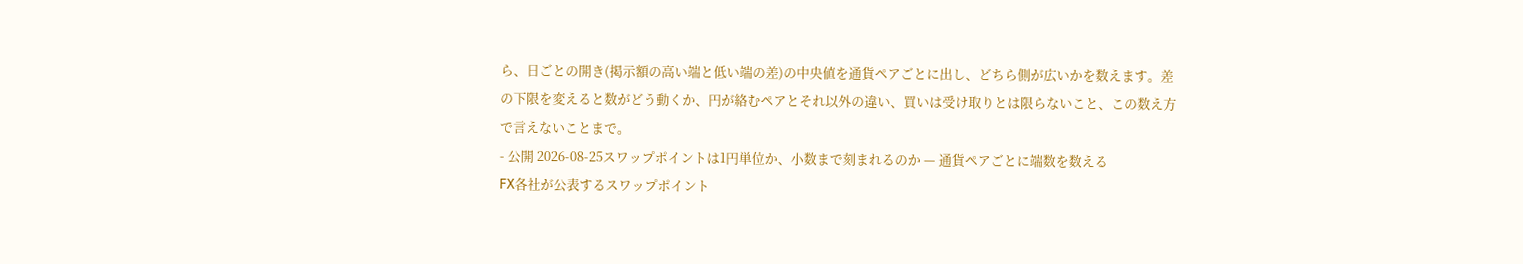ら、日ごとの開き(掲示額の高い端と低い端の差)の中央値を通貨ペアごとに出し、どちら側が広いかを数えます。差の下限を変えると数がどう動くか、円が絡むペアとそれ以外の違い、買いは受け取りとは限らないこと、この数え方で言えないことまで。
- 公開 2026-08-25スワップポイントは1円単位か、小数まで刻まれるのか — 通貨ペアごとに端数を数える
FX各社が公表するスワップポイント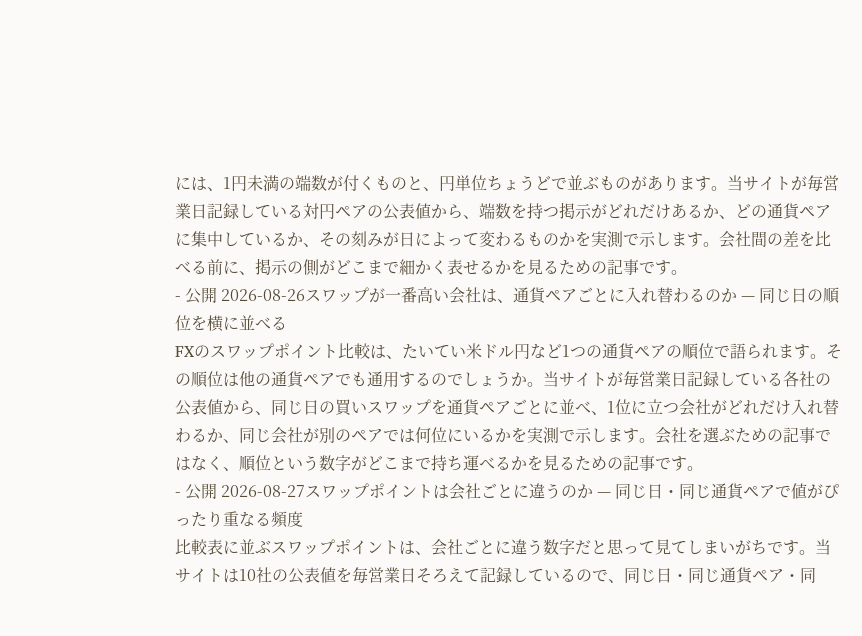には、1円未満の端数が付くものと、円単位ちょうどで並ぶものがあります。当サイトが毎営業日記録している対円ペアの公表値から、端数を持つ掲示がどれだけあるか、どの通貨ペアに集中しているか、その刻みが日によって変わるものかを実測で示します。会社間の差を比べる前に、掲示の側がどこまで細かく表せるかを見るための記事です。
- 公開 2026-08-26スワップが一番高い会社は、通貨ペアごとに入れ替わるのか — 同じ日の順位を横に並べる
FXのスワップポイント比較は、たいてい米ドル円など1つの通貨ペアの順位で語られます。その順位は他の通貨ペアでも通用するのでしょうか。当サイトが毎営業日記録している各社の公表値から、同じ日の買いスワップを通貨ペアごとに並べ、1位に立つ会社がどれだけ入れ替わるか、同じ会社が別のペアでは何位にいるかを実測で示します。会社を選ぶための記事ではなく、順位という数字がどこまで持ち運べるかを見るための記事です。
- 公開 2026-08-27スワップポイントは会社ごとに違うのか — 同じ日・同じ通貨ペアで値がぴったり重なる頻度
比較表に並ぶスワップポイントは、会社ごとに違う数字だと思って見てしまいがちです。当サイトは10社の公表値を毎営業日そろえて記録しているので、同じ日・同じ通貨ペア・同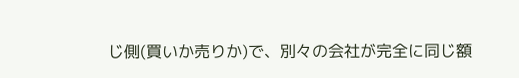じ側(買いか売りか)で、別々の会社が完全に同じ額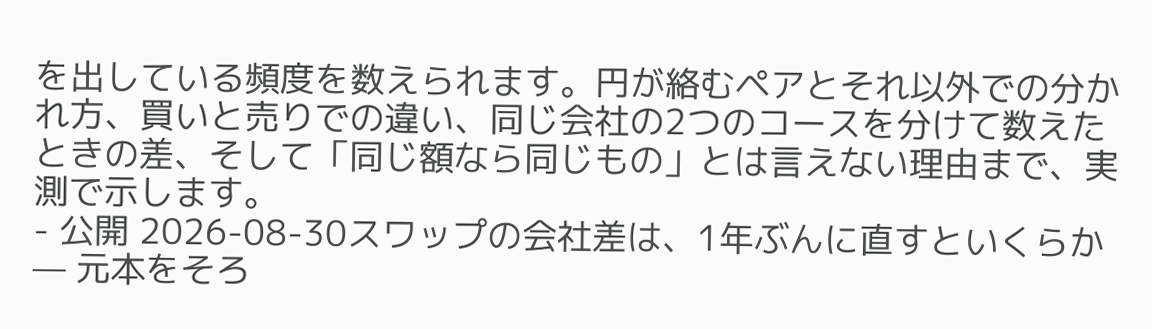を出している頻度を数えられます。円が絡むペアとそれ以外での分かれ方、買いと売りでの違い、同じ会社の2つのコースを分けて数えたときの差、そして「同じ額なら同じもの」とは言えない理由まで、実測で示します。
- 公開 2026-08-30スワップの会社差は、1年ぶんに直すといくらか — 元本をそろ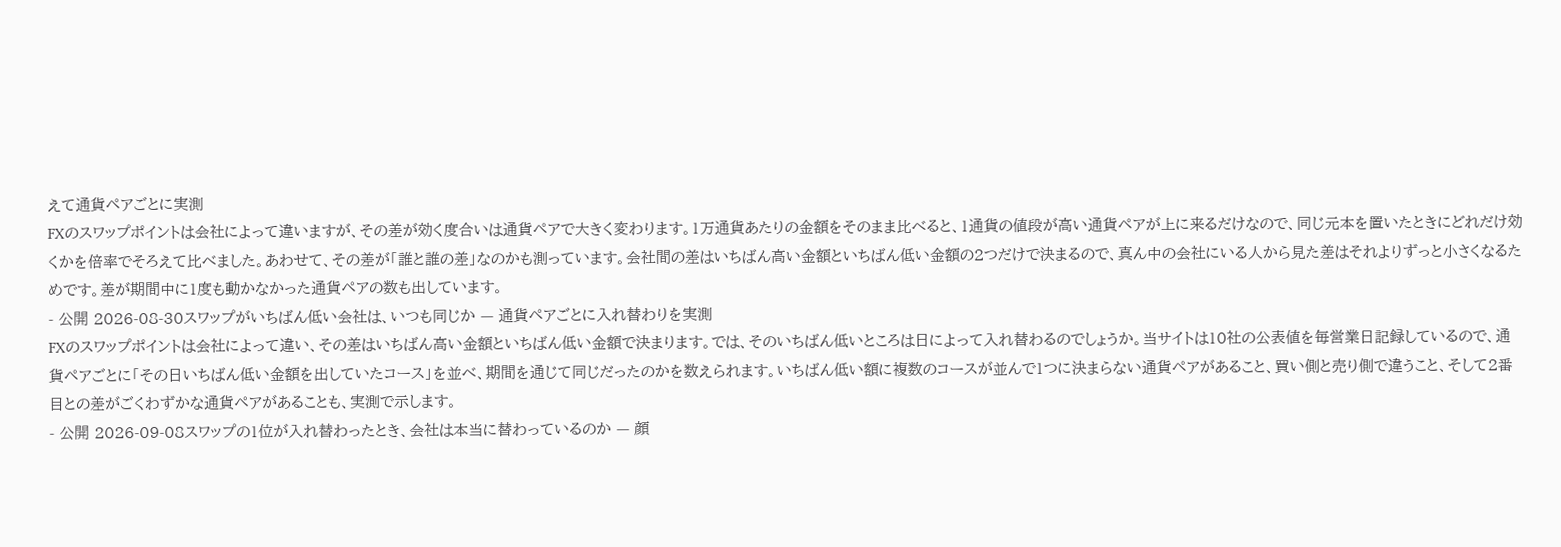えて通貨ペアごとに実測
FXのスワップポイントは会社によって違いますが、その差が効く度合いは通貨ペアで大きく変わります。1万通貨あたりの金額をそのまま比べると、1通貨の値段が高い通貨ペアが上に来るだけなので、同じ元本を置いたときにどれだけ効くかを倍率でそろえて比べました。あわせて、その差が「誰と誰の差」なのかも測っています。会社間の差はいちばん高い金額といちばん低い金額の2つだけで決まるので、真ん中の会社にいる人から見た差はそれよりずっと小さくなるためです。差が期間中に1度も動かなかった通貨ペアの数も出しています。
- 公開 2026-08-30スワップがいちばん低い会社は、いつも同じか — 通貨ペアごとに入れ替わりを実測
FXのスワップポイントは会社によって違い、その差はいちばん高い金額といちばん低い金額で決まります。では、そのいちばん低いところは日によって入れ替わるのでしょうか。当サイトは10社の公表値を毎営業日記録しているので、通貨ペアごとに「その日いちばん低い金額を出していたコース」を並べ、期間を通じて同じだったのかを数えられます。いちばん低い額に複数のコースが並んで1つに決まらない通貨ペアがあること、買い側と売り側で違うこと、そして2番目との差がごくわずかな通貨ペアがあることも、実測で示します。
- 公開 2026-09-08スワップの1位が入れ替わったとき、会社は本当に替わっているのか — 顔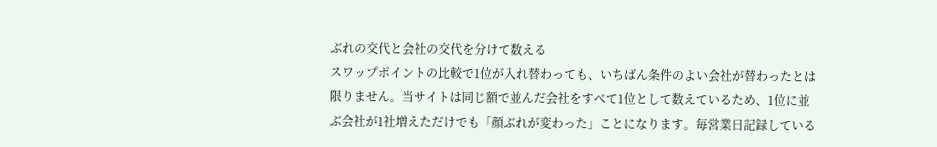ぶれの交代と会社の交代を分けて数える
スワップポイントの比較で1位が入れ替わっても、いちばん条件のよい会社が替わったとは限りません。当サイトは同じ額で並んだ会社をすべて1位として数えているため、1位に並ぶ会社が1社増えただけでも「顔ぶれが変わった」ことになります。毎営業日記録している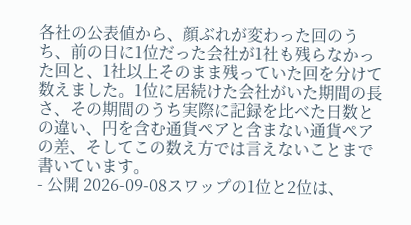各社の公表値から、顔ぶれが変わった回のうち、前の日に1位だった会社が1社も残らなかった回と、1社以上そのまま残っていた回を分けて数えました。1位に居続けた会社がいた期間の長さ、その期間のうち実際に記録を比べた日数との違い、円を含む通貨ペアと含まない通貨ペアの差、そしてこの数え方では言えないことまで書いています。
- 公開 2026-09-08スワップの1位と2位は、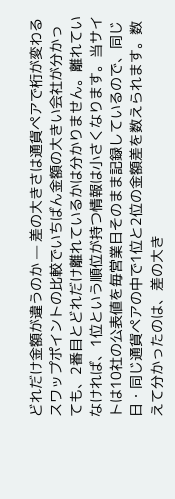どれだけ金額が違うのか — 差の大きさは通貨ペアで桁が変わる
スワップポイントの比較でいちばん金額の大きい会社が分かっても、2番目とどれだけ離れているかは分かりません。離れていなければ、1位という順位が持つ情報は小さくなります。当サイトは10社の公表値を毎営業日そのまま記録しているので、同じ日・同じ通貨ペアの中で1位と2位の金額差を数えられます。数えて分かったのは、差の大き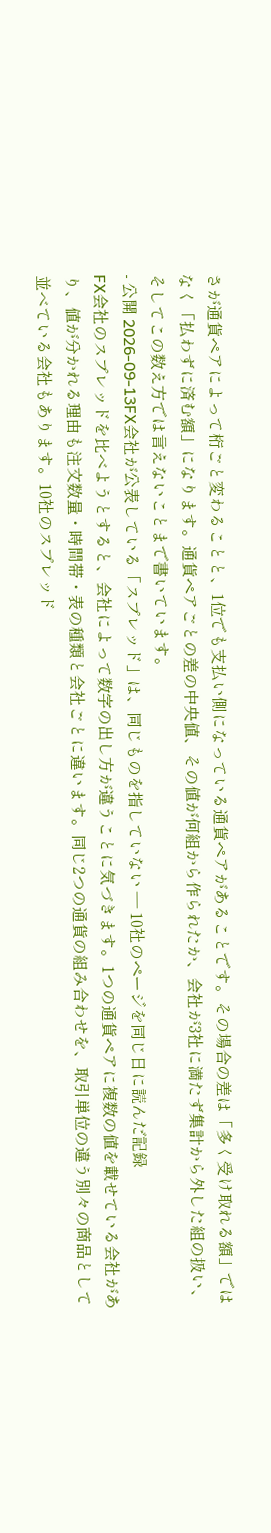さが通貨ペアによって桁ごと変わることと、1位でも支払い側になっている通貨ペアがあることです。その場合の差は「多く受け取れる額」ではなく「払わずに済む額」になります。通貨ペアごとの差の中央値、その値が何組から作られたか、会社が3社に満たず集計から外した組の扱い、そしてこの数え方では言えないことまで書いています。
- 公開 2026-09-13FX会社が公表している「スプレッド」は、同じものを指していない — 10社のページを同じ日に読んだ記録
FX会社のスプレッドを比べようとすると、会社によって数字の出し方が違うことに気づきます。1つの通貨ペアに複数の値を載せている会社があり、値が分かれる理由も注文数量・時間帯・表の種類と会社ごとに違います。同じ2つの通貨の組み合わせを、取引単位の違う別々の商品として並べている会社もあります。10社のスプレッド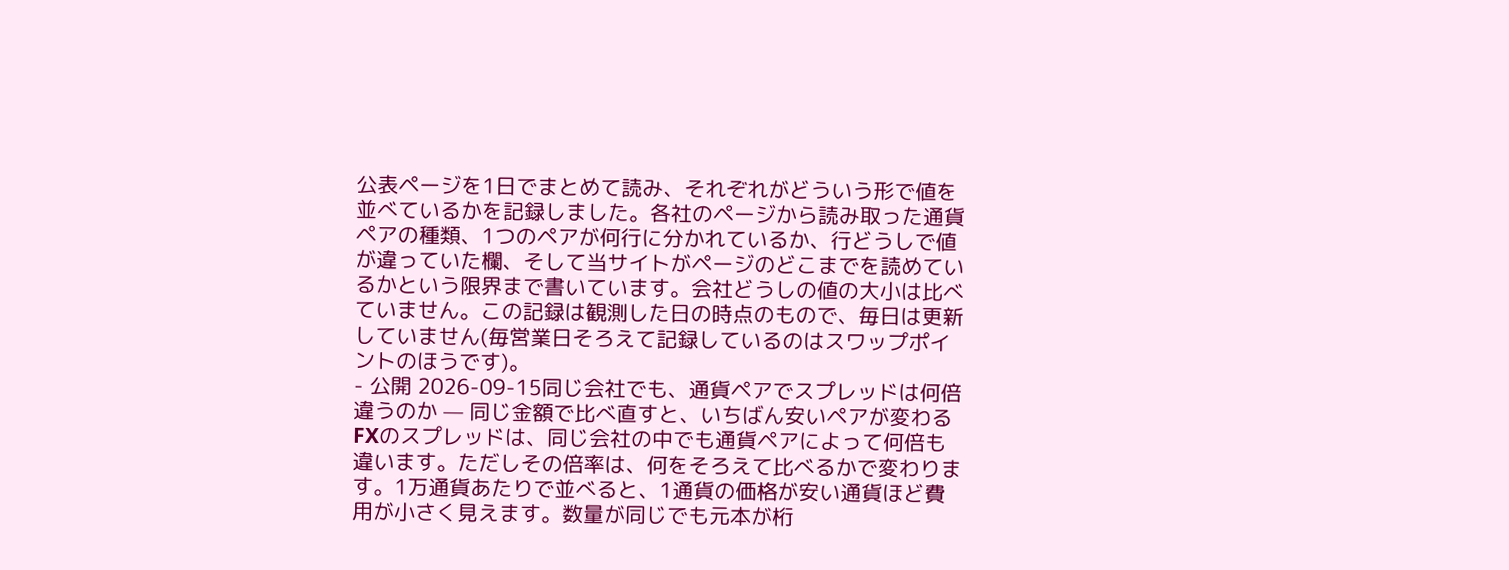公表ページを1日でまとめて読み、それぞれがどういう形で値を並べているかを記録しました。各社のページから読み取った通貨ペアの種類、1つのペアが何行に分かれているか、行どうしで値が違っていた欄、そして当サイトがページのどこまでを読めているかという限界まで書いています。会社どうしの値の大小は比べていません。この記録は観測した日の時点のもので、毎日は更新していません(毎営業日そろえて記録しているのはスワップポイントのほうです)。
- 公開 2026-09-15同じ会社でも、通貨ペアでスプレッドは何倍違うのか — 同じ金額で比べ直すと、いちばん安いペアが変わる
FXのスプレッドは、同じ会社の中でも通貨ペアによって何倍も違います。ただしその倍率は、何をそろえて比べるかで変わります。1万通貨あたりで並べると、1通貨の価格が安い通貨ほど費用が小さく見えます。数量が同じでも元本が桁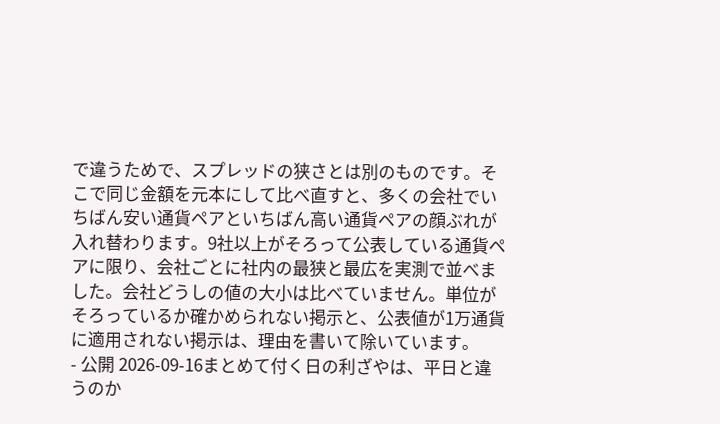で違うためで、スプレッドの狭さとは別のものです。そこで同じ金額を元本にして比べ直すと、多くの会社でいちばん安い通貨ペアといちばん高い通貨ペアの顔ぶれが入れ替わります。9社以上がそろって公表している通貨ペアに限り、会社ごとに社内の最狭と最広を実測で並べました。会社どうしの値の大小は比べていません。単位がそろっているか確かめられない掲示と、公表値が1万通貨に適用されない掲示は、理由を書いて除いています。
- 公開 2026-09-16まとめて付く日の利ざやは、平日と違うのか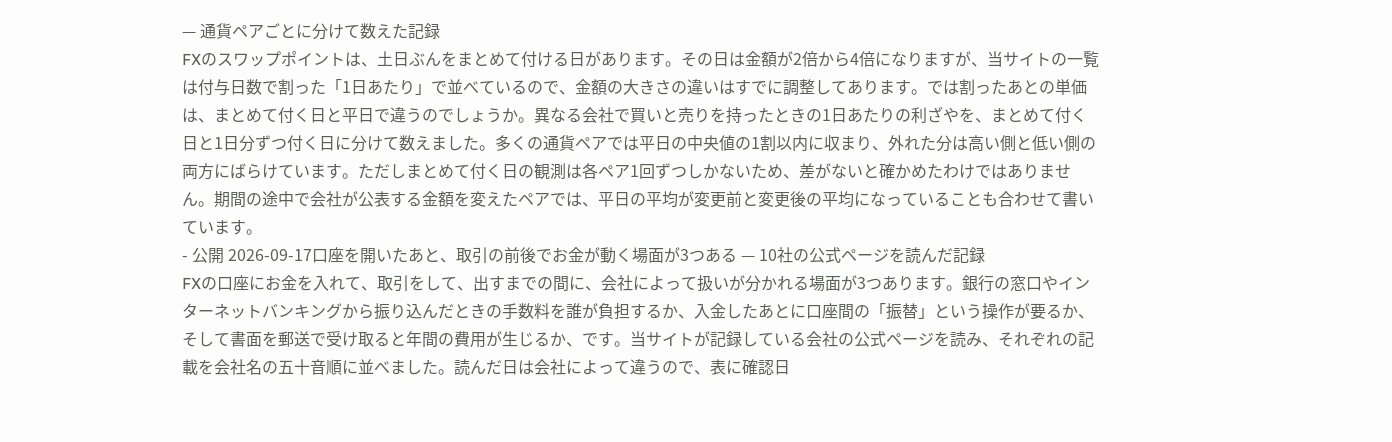— 通貨ペアごとに分けて数えた記録
FXのスワップポイントは、土日ぶんをまとめて付ける日があります。その日は金額が2倍から4倍になりますが、当サイトの一覧は付与日数で割った「1日あたり」で並べているので、金額の大きさの違いはすでに調整してあります。では割ったあとの単価は、まとめて付く日と平日で違うのでしょうか。異なる会社で買いと売りを持ったときの1日あたりの利ざやを、まとめて付く日と1日分ずつ付く日に分けて数えました。多くの通貨ペアでは平日の中央値の1割以内に収まり、外れた分は高い側と低い側の両方にばらけています。ただしまとめて付く日の観測は各ペア1回ずつしかないため、差がないと確かめたわけではありません。期間の途中で会社が公表する金額を変えたペアでは、平日の平均が変更前と変更後の平均になっていることも合わせて書いています。
- 公開 2026-09-17口座を開いたあと、取引の前後でお金が動く場面が3つある — 10社の公式ページを読んだ記録
FXの口座にお金を入れて、取引をして、出すまでの間に、会社によって扱いが分かれる場面が3つあります。銀行の窓口やインターネットバンキングから振り込んだときの手数料を誰が負担するか、入金したあとに口座間の「振替」という操作が要るか、そして書面を郵送で受け取ると年間の費用が生じるか、です。当サイトが記録している会社の公式ページを読み、それぞれの記載を会社名の五十音順に並べました。読んだ日は会社によって違うので、表に確認日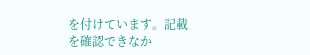を付けています。記載を確認できなか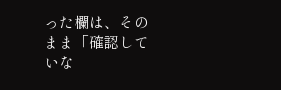った欄は、そのまま「確認していな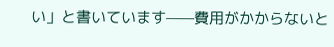い」と書いています——費用がかからないと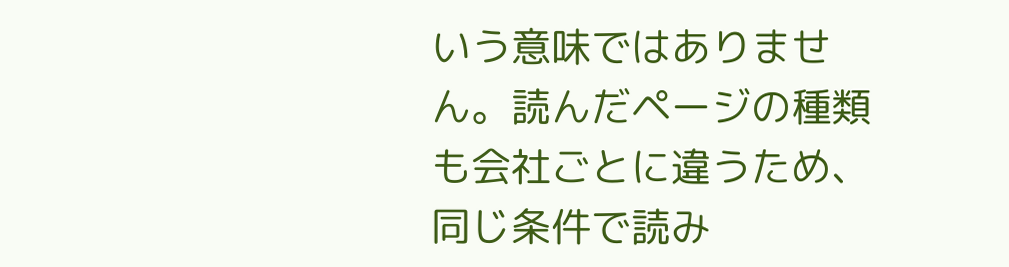いう意味ではありません。読んだページの種類も会社ごとに違うため、同じ条件で読み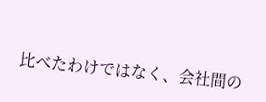比べたわけではなく、会社間の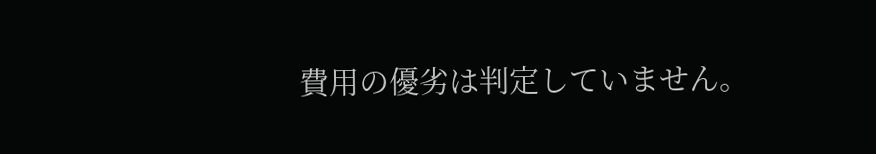費用の優劣は判定していません。